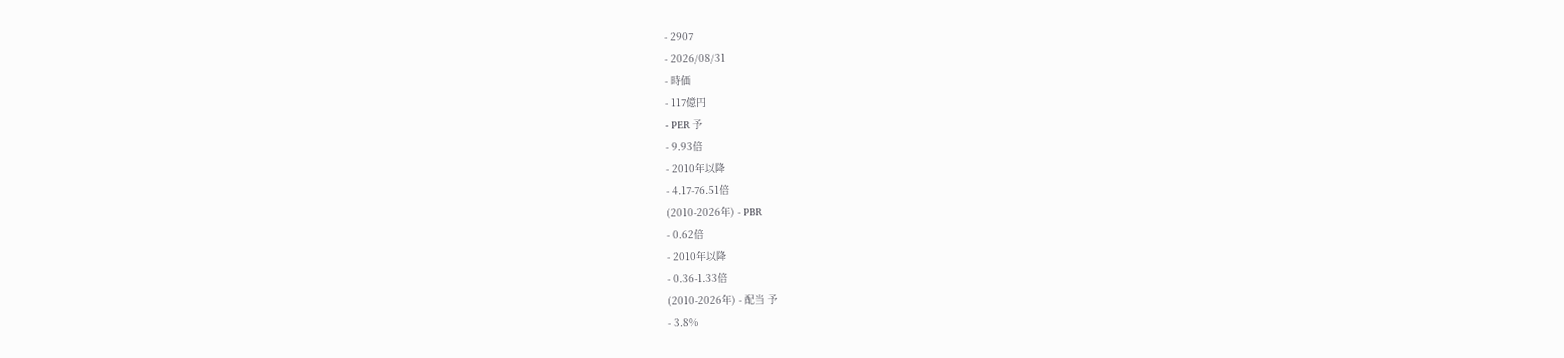- 2907
- 2026/08/31
- 時価
- 117億円
- PER 予
- 9.93倍
- 2010年以降
- 4.17-76.51倍
(2010-2026年) - PBR
- 0.62倍
- 2010年以降
- 0.36-1.33倍
(2010-2026年) - 配当 予
- 3.8%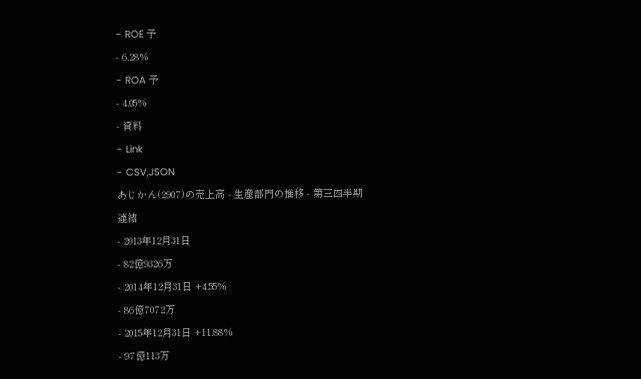- ROE 予
- 6.28%
- ROA 予
- 4.05%
- 資料
- Link
- CSV,JSON
あじかん(2907)の売上高 - 生産部門の推移 - 第三四半期
連結
- 2013年12月31日
- 82億9326万
- 2014年12月31日 +4.55%
- 86億7072万
- 2015年12月31日 +11.88%
- 97億113万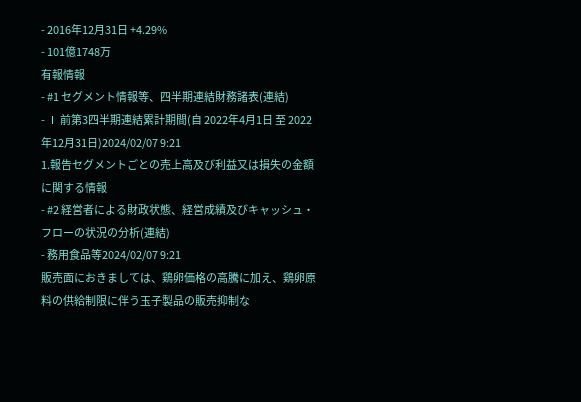- 2016年12月31日 +4.29%
- 101億1748万
有報情報
- #1 セグメント情報等、四半期連結財務諸表(連結)
- Ⅰ 前第3四半期連結累計期間(自 2022年4月1日 至 2022年12月31日)2024/02/07 9:21
1.報告セグメントごとの売上高及び利益又は損失の金額に関する情報
- #2 経営者による財政状態、経営成績及びキャッシュ・フローの状況の分析(連結)
- 務用食品等2024/02/07 9:21
販売面におきましては、鶏卵価格の高騰に加え、鶏卵原料の供給制限に伴う玉子製品の販売抑制な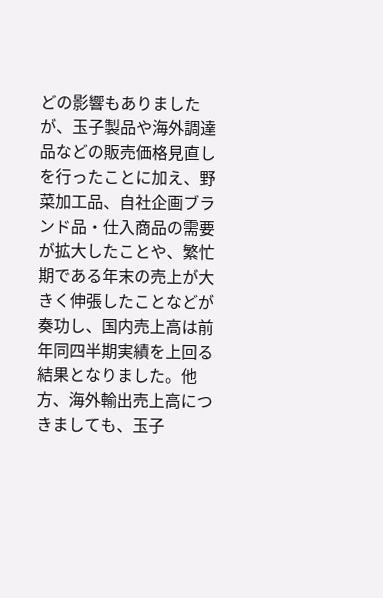どの影響もありましたが、玉子製品や海外調達品などの販売価格見直しを行ったことに加え、野菜加工品、自社企画ブランド品・仕入商品の需要が拡大したことや、繁忙期である年末の売上が大きく伸張したことなどが奏功し、国内売上高は前年同四半期実績を上回る結果となりました。他方、海外輸出売上高につきましても、玉子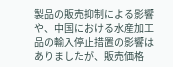製品の販売抑制による影響や、中国における水産加工品の輸入停止措置の影響はありましたが、販売価格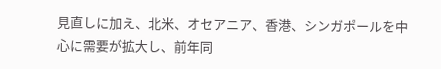見直しに加え、北米、オセアニア、香港、シンガポールを中心に需要が拡大し、前年同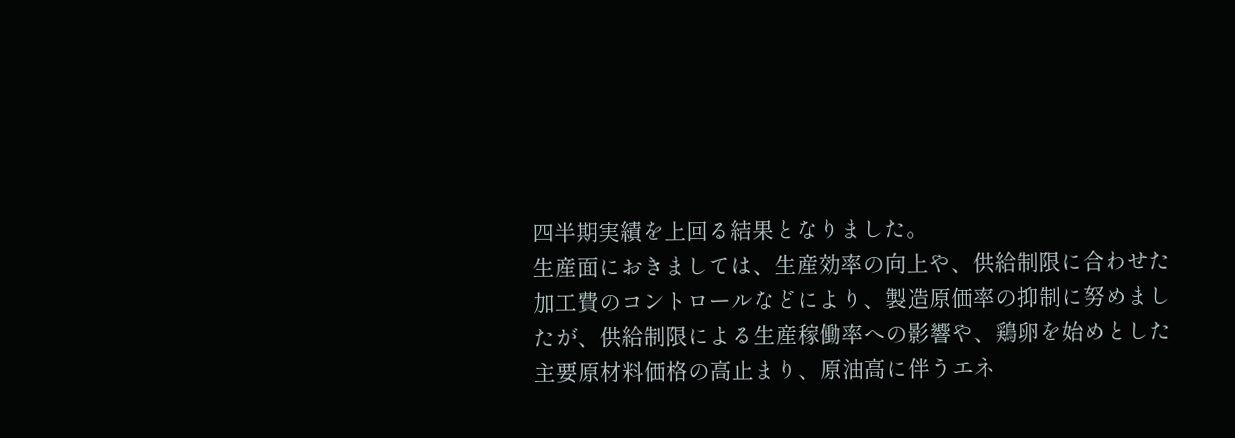四半期実績を上回る結果となりました。
生産面におきましては、生産効率の向上や、供給制限に合わせた加工費のコントロールなどにより、製造原価率の抑制に努めましたが、供給制限による生産稼働率への影響や、鶏卵を始めとした主要原材料価格の高止まり、原油高に伴うエネ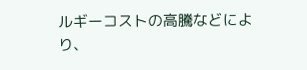ルギーコストの高騰などにより、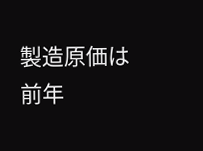製造原価は前年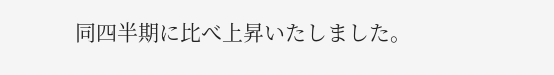同四半期に比べ上昇いたしました。